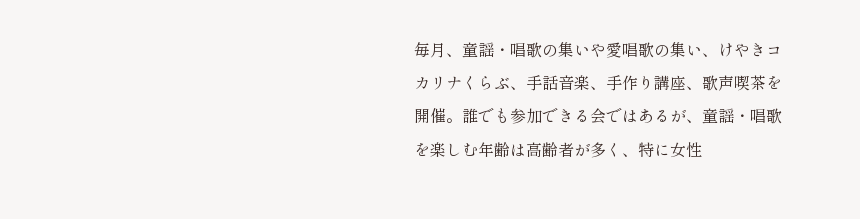毎月、童謡・唱歌の集いや愛唱歌の集い、けやきコカリナくらぶ、手話音楽、手作り講座、歌声喫茶を開催。誰でも参加できる会ではあるが、童謡・唱歌を楽しむ年齢は高齢者が多く、特に女性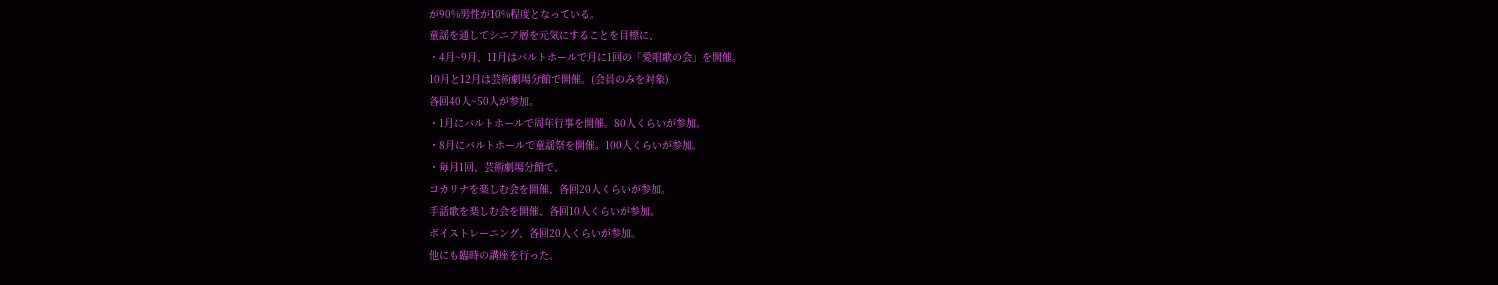が90%男性が10%程度となっている。
童謡を通してシニア層を元気にすることを目標に、
・4月~9月、11月はバルトホールで月に1回の「愛唱歌の会」を開催。
10月と12月は芸術劇場分館で開催。(会員のみを対象)
各回40人~50人が参加。
・1月にバルトホールで周年行事を開催。80人くらいが参加。
・8月にバルトホールで童謡祭を開催。100人くらいが参加。
・毎月1回、芸術劇場分館で、
コカリナを楽しむ会を開催、各回20人くらいが参加。
手話歌を楽しむ会を開催、各回10人くらいが参加。
ボイストレーニング、各回20人くらいが参加。
他にも臨時の講座を行った。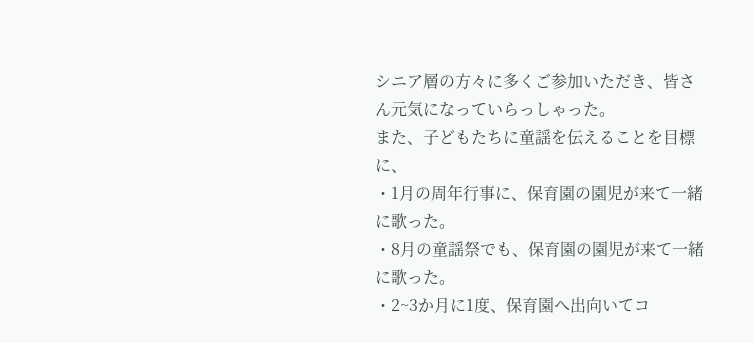シニア層の方々に多くご参加いただき、皆さん元気になっていらっしゃった。
また、子どもたちに童謡を伝えることを目標に、
・1月の周年行事に、保育園の園児が来て一緒に歌った。
・8月の童謡祭でも、保育園の園児が来て一緒に歌った。
・2~3か月に1度、保育園へ出向いてコ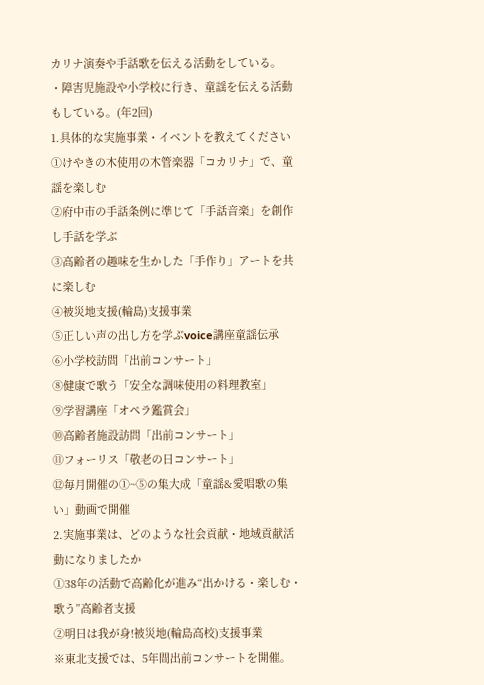カリナ演奏や手話歌を伝える活動をしている。
・障害児施設や小学校に行き、童謡を伝える活動もしている。(年2回)
1.具体的な実施事業・イベントを教えてください
①けやきの木使用の木管楽器「コカリナ」で、童謡を楽しむ
②府中市の手話条例に準じて「手話音楽」を創作し手話を学ぶ
③高齢者の趣味を生かした「手作り」アートを共に楽しむ
④被災地支援(輪島)支援事業
⑤正しい声の出し方を学ぶvoice講座童謡伝承
⑥小学校訪問「出前コンサート」
⑧健康で歌う「安全な調味使用の料理教室」
⑨学習講座「オペラ鑑賞会」
➉高齢者施設訪問「出前コンサート」
⑪フォーリス「敬老の日コンサート」
⑫毎月開催の①~⑤の集大成「童謡&愛唱歌の集い」動画で開催
2.実施事業は、どのような社会貢献・地域貢献活動になりましたか
①38年の活動で高齢化が進み“出かける・楽しむ・歌う”高齢者支援
②明日は我が身!被災地(輪島高校)支援事業
※東北支援では、5年間出前コンサートを開催。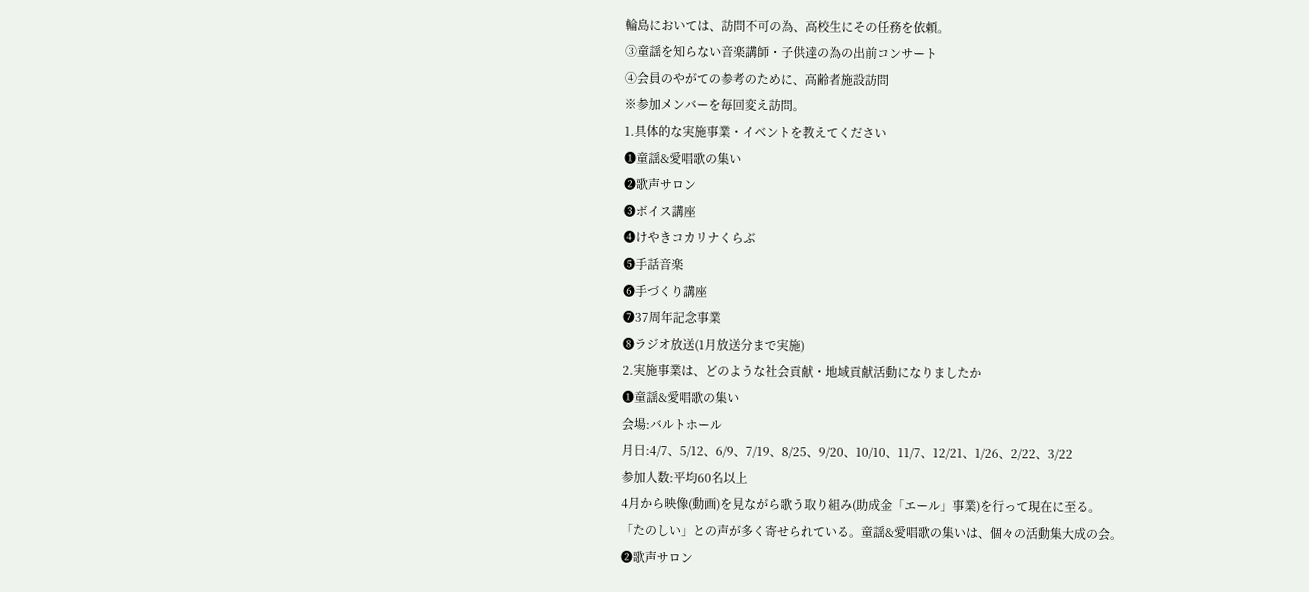輪島においては、訪問不可の為、高校生にその任務を依頼。
③童謡を知らない音楽講師・子供達の為の出前コンサート
④会員のやがての参考のために、高齢者施設訪問
※参加メンバーを毎回変え訪問。
1.具体的な実施事業・イベントを教えてください
❶童謡&愛唱歌の集い
❷歌声サロン
❸ボイス講座
➍けやきコカリナくらぶ
❺手話音楽
➏手づくり講座
❼37周年記念事業
❽ラジオ放送(1月放送分まで実施)
2.実施事業は、どのような社会貢献・地域貢献活動になりましたか
❶童謡&愛唱歌の集い
会場:バルトホール
月日:4/7、5/12、6/9、7/19、8/25、9/20、10/10、11/7、12/21、1/26、2/22、3/22
参加人数:平均60名以上
4月から映像(動画)を見ながら歌う取り組み(助成金「エール」事業)を行って現在に至る。
「たのしい」との声が多く寄せられている。童謡&愛唱歌の集いは、個々の活動集大成の会。
❷歌声サロン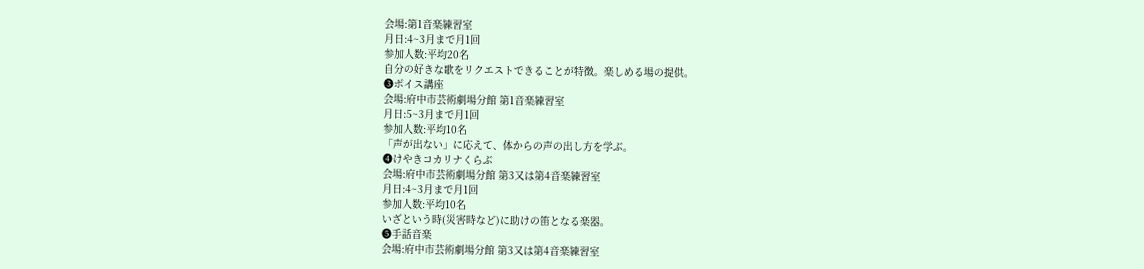会場:第1音楽練習室
月日:4~3月まで月1回
参加人数:平均20名
自分の好きな歌をリクエストできることが特徴。楽しめる場の提供。
❸ボイス講座
会場:府中市芸術劇場分館 第1音楽練習室
月日:5~3月まで月1回
参加人数:平均10名
「声が出ない」に応えて、体からの声の出し方を学ぶ。
➍けやきコカリナくらぶ
会場:府中市芸術劇場分館 第3又は第4音楽練習室
月日:4~3月まで月1回
参加人数:平均10名
いざという時(災害時など)に助けの笛となる楽器。
❺手話音楽
会場:府中市芸術劇場分館 第3又は第4音楽練習室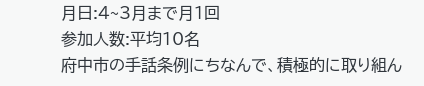月日:4~3月まで月1回
参加人数:平均10名
府中市の手話条例にちなんで、積極的に取り組ん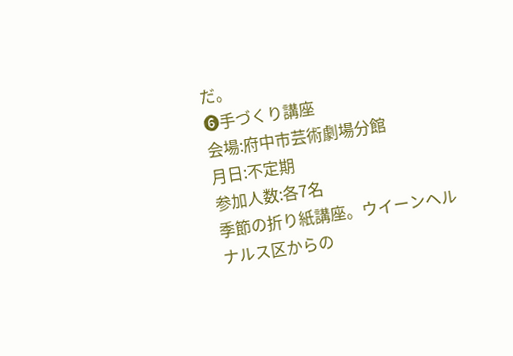だ。
❻手づくり講座
会場:府中市芸術劇場分館
月日:不定期
参加人数:各7名
季節の折り紙講座。ウイーンヘルナルス区からの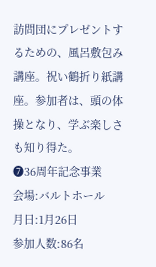訪問団にプレゼントするための、風呂敷包み講座。祝い鶴折り紙講座。参加者は、頭の体操となり、学ぶ楽しさも知り得た。
❼36周年記念事業
会場:バルトホール
月日:1月26日
参加人数:86名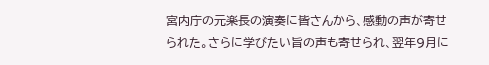宮内庁の元楽長の演奏に皆さんから、感動の声が寄せられた。さらに学びたい旨の声も寄せられ、翌年9月に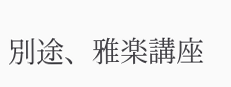別途、雅楽講座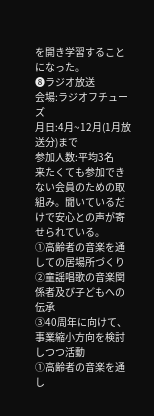を開き学習することになった。
❽ラジオ放送
会場:ラジオフチューズ
月日:4月~12月(1月放送分)まで
参加人数:平均3名
来たくても参加できない会員のための取組み。聞いているだけで安心との声が寄せられている。
①高齢者の音楽を通しての居場所づくり
②童謡唱歌の音楽関係者及び子どもへの伝承
③40周年に向けて、事業縮小方向を検討しつつ活動
①高齢者の音楽を通し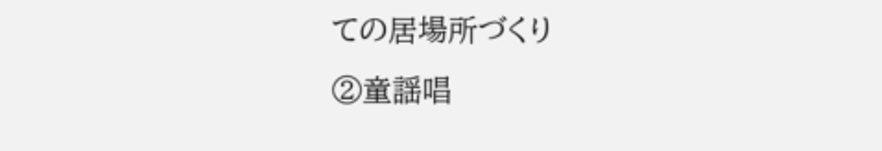ての居場所づくり
②童謡唱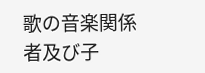歌の音楽関係者及び子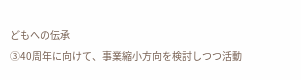どもへの伝承
③40周年に向けて、事業縮小方向を検討しつつ活動